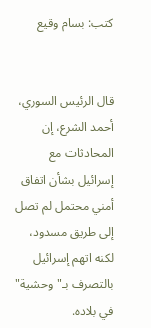كتب: بسام وقيع


قال الرئيس السوري، أحمد الشرع، إن المحادثات مع إسرائيل بشأن اتفاق أمني محتمل لم تصل إلى طريق مسدود، لكنه اتهم إسرائيل بالتصرف بـ"وحشية" في بلاده.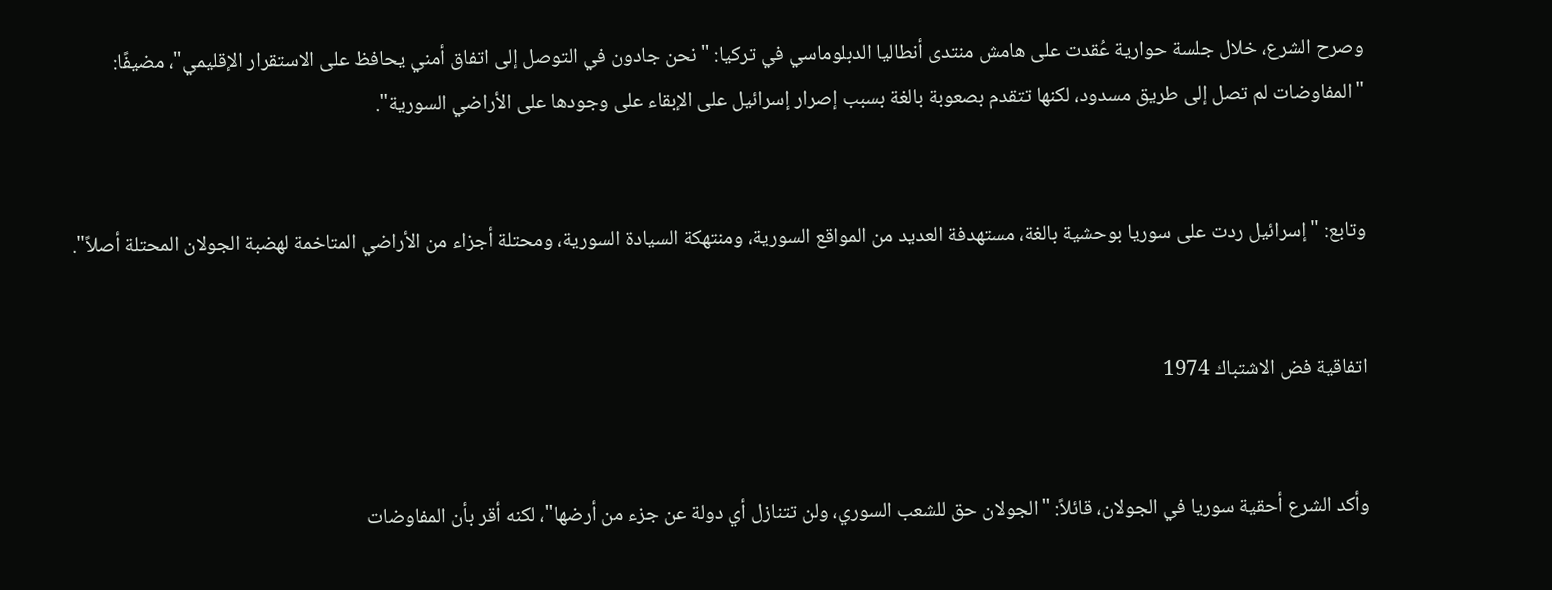وصرح الشرع، خلال جلسة حوارية عُقدت على هامش منتدى أنطاليا الدبلوماسي في تركيا: "نحن جادون في التوصل إلى اتفاق أمني يحافظ على الاستقرار الإقليمي"، مضيفًا: "المفاوضات لم تصل إلى طريق مسدود، لكنها تتقدم بصعوبة بالغة بسبب إصرار إسرائيل على الإبقاء على وجودها على الأراضي السورية".


وتابع: "إسرائيل ردت على سوريا بوحشية بالغة، مستهدفة العديد من المواقع السورية، ومنتهكة السيادة السورية، ومحتلة أجزاء من الأراضي المتاخمة لهضبة الجولان المحتلة أصلاً".


اتفاقية فض الاشتباك 1974


وأكد الشرع أحقية سوريا في الجولان، قائلاً: "الجولان حق للشعب السوري، ولن تتنازل أي دولة عن جزء من أرضها"، لكنه أقر بأن المفاوضات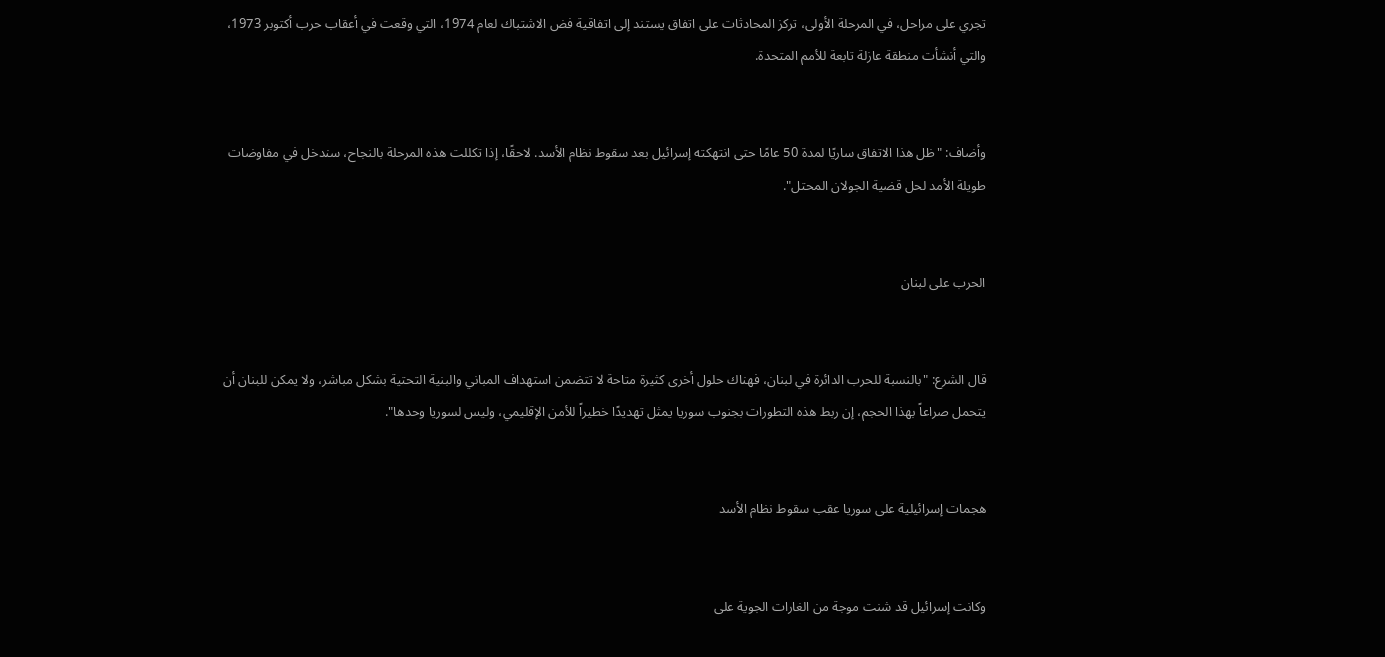تجري على مراحل، في المرحلة الأولى، تركز المحادثات على اتفاق يستند إلى اتفاقية فض الاشتباك لعام 1974، التي وقعت في أعقاب حرب أكتوبر 1973، والتي أنشأت منطقة عازلة تابعة للأمم المتحدة.


وأضاف: "ظل هذا الاتفاق ساريًا لمدة 50 عامًا حتى انتهكته إسرائيل بعد سقوط نظام الأسد. لاحقًا، إذا تكللت هذه المرحلة بالنجاح، سندخل في مفاوضات طويلة الأمد لحل قضية الجولان المحتل".


الحرب على لبنان


قال الشرع: "بالنسبة للحرب الدائرة في لبنان، فهناك حلول أخرى كثيرة متاحة لا تتضمن استهداف المباني والبنية التحتية بشكل مباشر، ولا يمكن للبنان أن يتحمل صراعاً بهذا الحجم، إن ربط هذه التطورات بجنوب سوريا يمثل تهديدًا خطيراً للأمن الإقليمي، وليس لسوريا وحدها".


هجمات إسرائيلية على سوريا عقب سقوط نظام الأسد


وكانت إسرائيل قد شنت موجة من الغارات الجوية على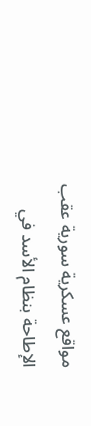مواقع عسكرية سورية عقب الإطاحة بنظام الأسد في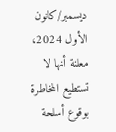ديسمبر/كانون الأول 2024، معلنة أنها لا تستطيع المخاطرة بوقوع أسلحة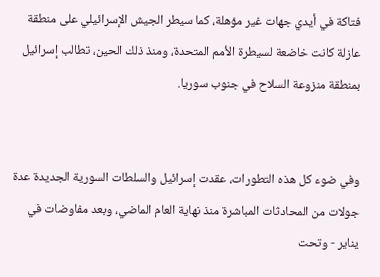فتاكة في أيدي جهات غير مؤهلة، كما سيطر الجيش الإسرائيلي على منطقة عازلة كانت خاضعة لسيطرة الأمم المتحدة، ومنذ ذلك الحين، تطالب إسرائيل بمنطقة منزوعة السلاح في جنوب سوريا.


وفي ضوء كل هذه التطورات، عقدت إسرائيل والسلطات السورية الجديدة عدة جولات من المحادثات المباشرة منذ نهاية العام الماضي، وبعد مفاوضات في يناير - وتحت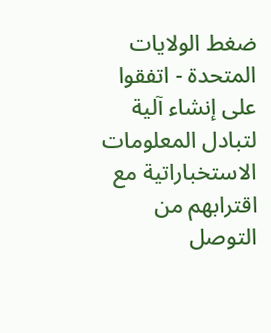ضغط الولايات المتحدة - اتفقوا على إنشاء آلية لتبادل المعلومات الاستخباراتية مع اقترابهم من التوصل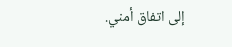إلى اتفاق أمني.